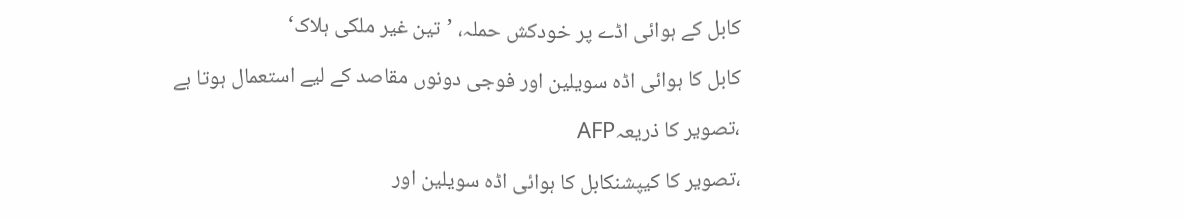کابل کے ہوائی اڈے پر خودکش حملہ، ’تین غیر ملکی ہلاک‘

کابل کا ہوائی اڈہ سویلین اور فوجی دونوں مقاصد کے لیے استعمال ہوتا ہے

،تصویر کا ذریعہAFP

،تصویر کا کیپشنکابل کا ہوائی اڈہ سویلین اور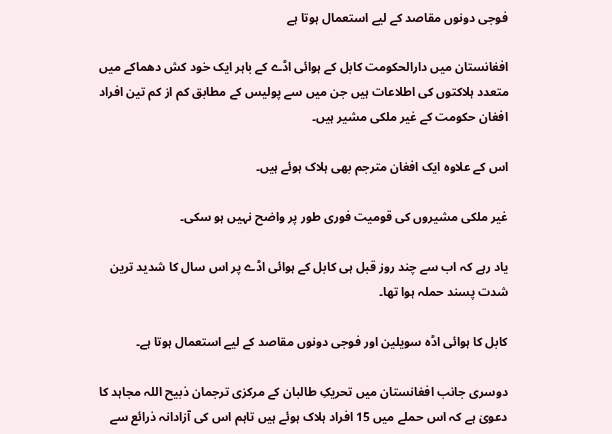فوجی دونوں مقاصد کے لیے استعمال ہوتا ہے

افغانستان میں دارالحکومت کابل کے ہوائی اڈے کے باہر ایک خود کش دھماکے میں متعدد ہلاکتوں کی اطلاعات ہیں جن میں سے پولیس کے مطابق کم از کم تین افراد افغان حکومت کے غیر ملکی مشیر ہیں۔

اس کے علاوہ ایک افغان مترجم بھی ہلاک ہوئے ہیں۔

غیر ملکی مشیروں کی قومیت فوری طور پر واضح نہیں ہو سکی۔

یاد رہے کہ اب سے چند روز قبل ہی کابل کے ہوائی اڈے پر اس سال کا شدید ترین شدت پسند حملہ ہوا تھا۔

کابل کا ہوائی اڈہ سویلین اور فوجی دونوں مقاصد کے لیے استعمال ہوتا ہے۔

دوسری جانب افغانستان میں تحریکِ طالبان کے مرکزی ترجمان ذبیح اللہ مجاہد کا دعویٰ ہے کہ اس حملے میں 15 افراد ہلاک ہوئے ہیں تاہم اس کی آزادانہ ذرائع سے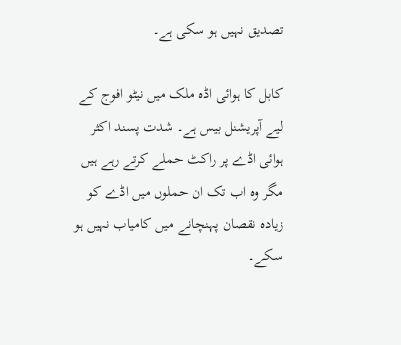تصدیق نہیں ہو سکی ہے۔

کابل کا ہوائی اڈہ ملک میں نیٹو افوج کے لیے آپریشنل بیس ہے۔ شدت پسند اکثر ہوائی اڈے پر راکٹ حملے کرتے رہے ہیں مگر وہ اب تک ان حملوں میں اڈے کو زیادہ نقصان پہنچانے میں کامیاب نہیں ہو سکے۔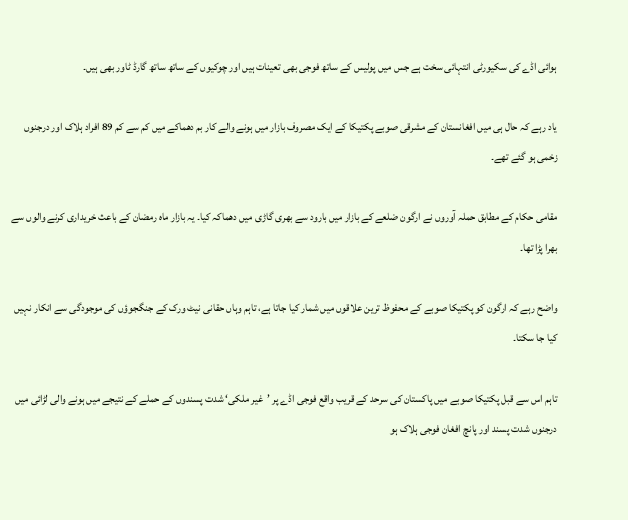ہوائی اڈے کی سکیورٹی انتہائی سخت ہے جس میں پولیس کے ساتھ فوجی بھی تعینات ہیں اور چوکیوں کے ساتھ ساتھ گارڈ ٹاور بھی ہیں۔

یاد رہے کہ حال ہی میں افغانستان کے مشرقی صوبے پکتیکا کے ایک مصروف بازار میں ہونے والے کار بم دھماکے میں کم سے کم 89 افراد ہلاک اور درجنوں زخمی ہو گئے تھے۔

مقامی حکام کے مطابق حملہ آوروں نے ارگون ضلعے کے بازار میں بارود سے بھری گاڑی میں دھماکہ کیا۔ یہ بازار ماہ رمضان کے باعث خریداری کرنے والوں سے بھرا پڑا تھا۔

واضح رہے کہ ارگون کو پکتیکا صوبے کے محفوظ ترین علاقوں میں شمار کیا جاتا ہے، تاہم وہاں حقانی نیٹ ورک کے جنگجوؤں کی موجودگی سے انکار نہیں کیا جا سکتا۔

تاہم اس سے قبل پکتیکا صوبے میں پاکستان کی سرحد کے قریب واقع فوجی اڈے پر ’غیر ملکی‘ شدت پسندوں کے حملے کے نتیجے میں ہونے والی لڑائی میں درجنوں شدت پسند اور پانچ افغان فوجی ہلاک ہو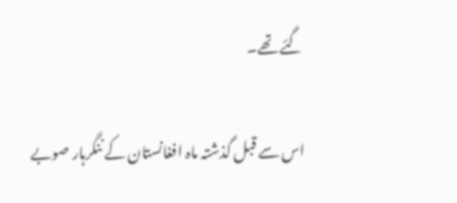گئے تھے۔

اس سے قبل گذشتہ ماہ افغانستان کے ننگرہار صوبے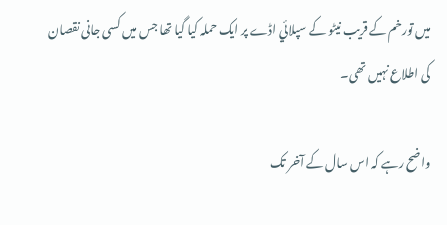میں تورخم کے قریب نیٹو کے سپلائي اڈے پر ایک حملہ کیا گیا تھا جس میں کسی جانی نقصان کی اطلاع نہیں تھی۔

واضح رہے کہ اس سال کے آخر تک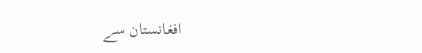افغانستان سے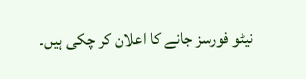نیٹو فورسز جانے کا اعلان کر چکی ہیں۔